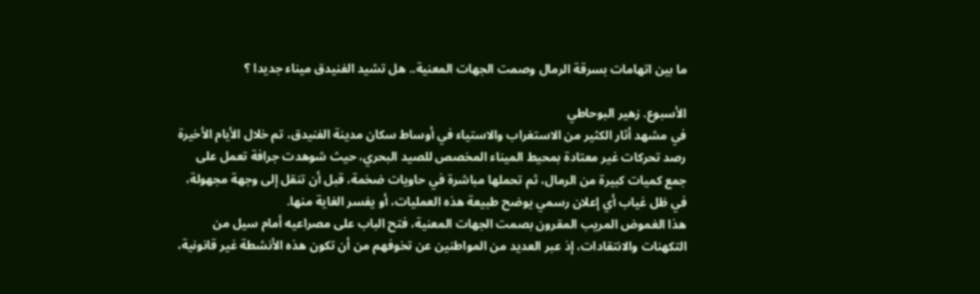ما بين اتهامات بسرقة الرمال وصمت الجهات المعنية.. هل تشيد الفنيدق ميناء جديدا ؟

الأسبوع. زهير البوحاطي
في مشهد أثار الكثير من الاستغراب والاستياء في أوساط سكان مدينة الفنيدق، تم خلال الأيام الأخيرة رصد تحركات غير معتادة بمحيط الميناء المخصص للصيد البحري، حيث شوهدت جرافة تعمل على جمع كميات كبيرة من الرمال، ثم تحملها مباشرة في حاويات ضخمة، قبل أن تنقل إلى وجهة مجهولة، في ظل غياب أي إعلان رسمي يوضح طبيعة هذه العمليات، أو يفسر الغاية منها.
هذا الغموض المريب المقرون بصمت الجهات المعنية، فتح الباب على مصراعيه أمام سيل من التكهنات والانتقادات، إذ عبر العديد من المواطنين عن تخوفهم من أن تكون هذه الأنشطة غير قانونية،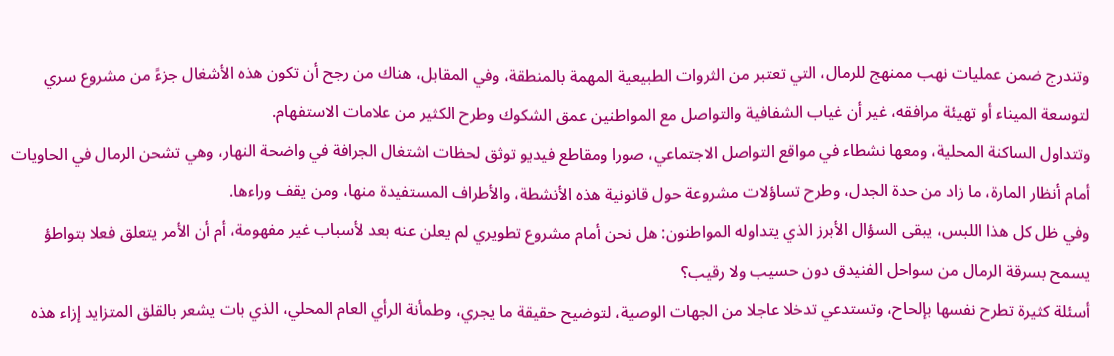وتندرج ضمن عمليات نهب ممنهج للرمال، التي تعتبر من الثروات الطبيعية المهمة بالمنطقة، وفي المقابل، هناك من رجح أن تكون هذه الأشغال جزءً من مشروع سري لتوسعة الميناء أو تهيئة مرافقه، غير أن غياب الشفافية والتواصل مع المواطنين عمق الشكوك وطرح الكثير من علامات الاستفهام.
وتتداول الساكنة المحلية، ومعها نشطاء في مواقع التواصل الاجتماعي، صورا ومقاطع فيديو توثق لحظات اشتغال الجرافة في واضحة النهار، وهي تشحن الرمال في الحاويات أمام أنظار المارة، ما زاد من حدة الجدل، وطرح تساؤلات مشروعة حول قانونية هذه الأنشطة، والأطراف المستفيدة منها، ومن يقف وراءها.
وفي ظل كل هذا اللبس، يبقى السؤال الأبرز الذي يتداوله المواطنون: هل نحن أمام مشروع تطويري لم يعلن عنه بعد لأسباب غير مفهومة، أم أن الأمر يتعلق فعلا بتواطؤ يسمح بسرقة الرمال من سواحل الفنيدق دون حسيب ولا رقيب؟
أسئلة كثيرة تطرح نفسها بإلحاح، وتستدعي تدخلا عاجلا من الجهات الوصية، لتوضيح حقيقة ما يجري، وطمأنة الرأي العام المحلي، الذي بات يشعر بالقلق المتزايد إزاء هذه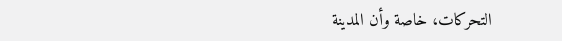التحركات، خاصة وأن المدينة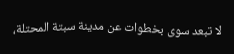لا تبعد سوى بخطوات عن مدينة سبتة المحتلة،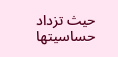حيث تزداد حساسيتها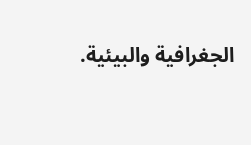الجغرافية والبيئية.